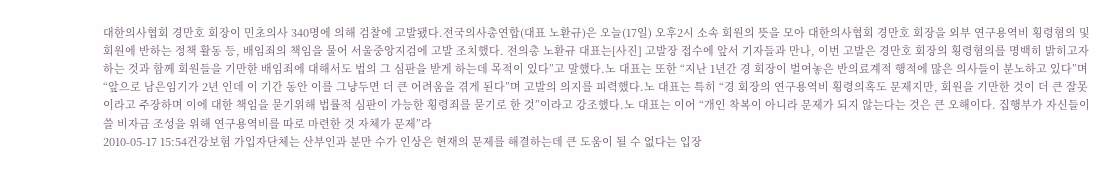대한의사협회 경만호 회장이 민초의사 340명에 의해 검찰에 고발됐다.전국의사총연합(대표 노환규)은 오늘(17일) 오후2시 소속 회원의 뜻을 모아 대한의사협회 경만호 회장을 외부 연구용역비 횡령혐의 및 회원에 반하는 정책 활동 등, 배임죄의 책임을 물어 서울중앙지검에 고발 조치했다. 전의총 노환규 대표는[사진] 고발장 접수에 앞서 기자들과 만나, 이번 고발은 경만호 회장의 횡령혐의를 명백히 밝히고자 하는 것과 함께 회원들을 기만한 배임죄에 대해서도 법의 그 심판을 받게 하는데 목적이 있다”고 말했다.노 대표는 또한 “지난 1년간 경 회장이 벌여놓은 반의료계적 행적에 많은 의사들이 분노하고 있다”며 “앞으로 남은임기가 2년 인데 이 기간 동안 이를 그냥두면 더 큰 어려움을 겪게 된다”며 고발의 의지를 피력했다.노 대표는 특히 “경 회장의 연구용역비 횡령의혹도 문제지만, 회원을 기만한 것이 더 큰 잘못이라고 주장하며 이에 대한 책임을 묻기위해 법률적 심판이 가능한 횡령죄를 묻기로 한 것”이라고 강조했다.노 대표는 이어 “개인 착복이 아니라 문제가 되지 않는다는 것은 큰 오해이다. 집행부가 자신들이 쓸 비자금 조성을 위해 연구용역비를 따로 마련한 것 자체가 문제”라
2010-05-17 15:54건강보험 가입자단체는 산부인과 분만 수가 인상은 현재의 문제를 해결하는데 큰 도움이 될 수 없다는 입장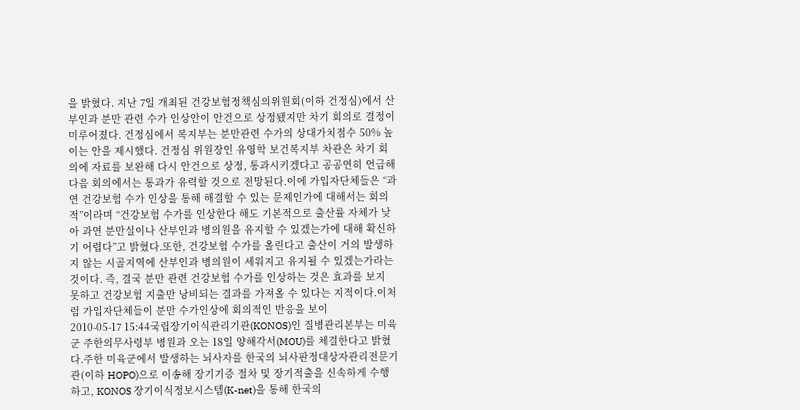을 밝혔다. 지난 7일 개최된 건강보험정책심의위원회(이하 건정심)에서 산부인과 분만 관련 수가 인상안이 안건으로 상정됐지만 차기 회의로 결정이 미루어졌다. 건정심에서 복지부는 분만관련 수가의 상대가치점수 50% 높이는 안을 제시했다. 건정심 위원장인 유영학 보건복지부 차관은 차기 회의에 자료를 보완해 다시 안건으로 상정, 통과시키겠다고 공공연히 언급해 다음 회의에서는 통과가 유력할 것으로 전망된다.이에 가입자단체들은 “과연 건강보험 수가 인상을 통해 해결할 수 있는 문제인가에 대해서는 회의적”이라며 “건강보험 수가를 인상한다 해도 기본적으로 출산률 자체가 낮아 과연 분만실이나 산부인과 병의원을 유지할 수 있겠는가에 대해 확신하기 어렵다”고 밝혔다.또한, 건강보험 수가를 올린다고 출산이 거의 발생하지 않는 시골지역에 산부인과 병의원이 세워지고 유지될 수 있겠는가라는 것이다. 즉, 결국 분만 관련 건강보험 수가를 인상하는 것은 효과를 보지 못하고 건강보험 지출만 낭비되는 결과를 가져올 수 있다는 지적이다.이처럼 가입자단체들이 분만 수가인상에 회의적인 반응을 보이
2010-05-17 15:44국립장기이식관리기관(KONOS)인 질병관리본부는 미육군 주한의무사령부 병원과 오는 18일 양해각서(MOU)를 체결한다고 밝혔다.주한 미육군에서 발생하는 뇌사자를 한국의 뇌사판정대상자관리전문기관(이하 HOPO)으로 이송해 장기기증 절차 및 장기적출을 신속하게 수행하고, KONOS 장기이식정보시스템(K-net)을 통해 한국의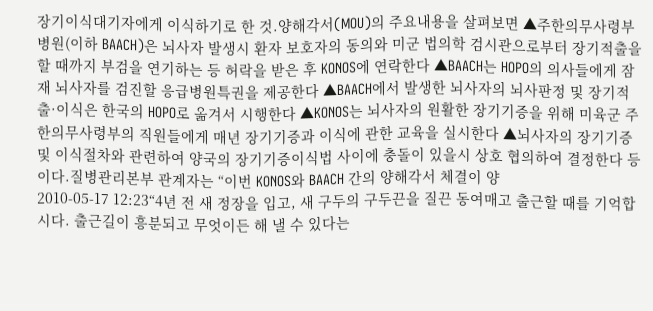장기이식대기자에게 이식하기로 한 것.양해각서(MOU)의 주요내용을 살펴보면 ▲주한의무사령부 병원(이하 BAACH)은 뇌사자 발생시 환자 보호자의 동의와 미군 법의학 검시관으로부터 장기적출을 할 때까지 부검을 연기하는 등 허락을 받은 후 KONOS에 연락한다 ▲BAACH는 HOPO의 의사들에게 잠재 뇌사자를 검진할 응급병원특권을 제공한다 ▲BAACH에서 발생한 뇌사자의 뇌사판정 및 장기적출·이식은 한국의 HOPO로 옮겨서 시행한다 ▲KONOS는 뇌사자의 원활한 장기기증을 위해 미육군 주한의무사령부의 직원들에게 매년 장기기증과 이식에 관한 교육을 실시한다 ▲뇌사자의 장기기증 및 이식절차와 관련하여 양국의 장기기증이식법 사이에 충돌이 있을시 상호 협의하여 결정한다 등이다.질병관리본부 관계자는 “이번 KONOS와 BAACH 간의 양해각서 체결이 양
2010-05-17 12:23“4년 전 새 정장을 입고, 새 구두의 구두끈을 질끈 동여매고 출근할 때를 기억합시다. 출근길이 흥분되고 무엇이든 해 낼 수 있다는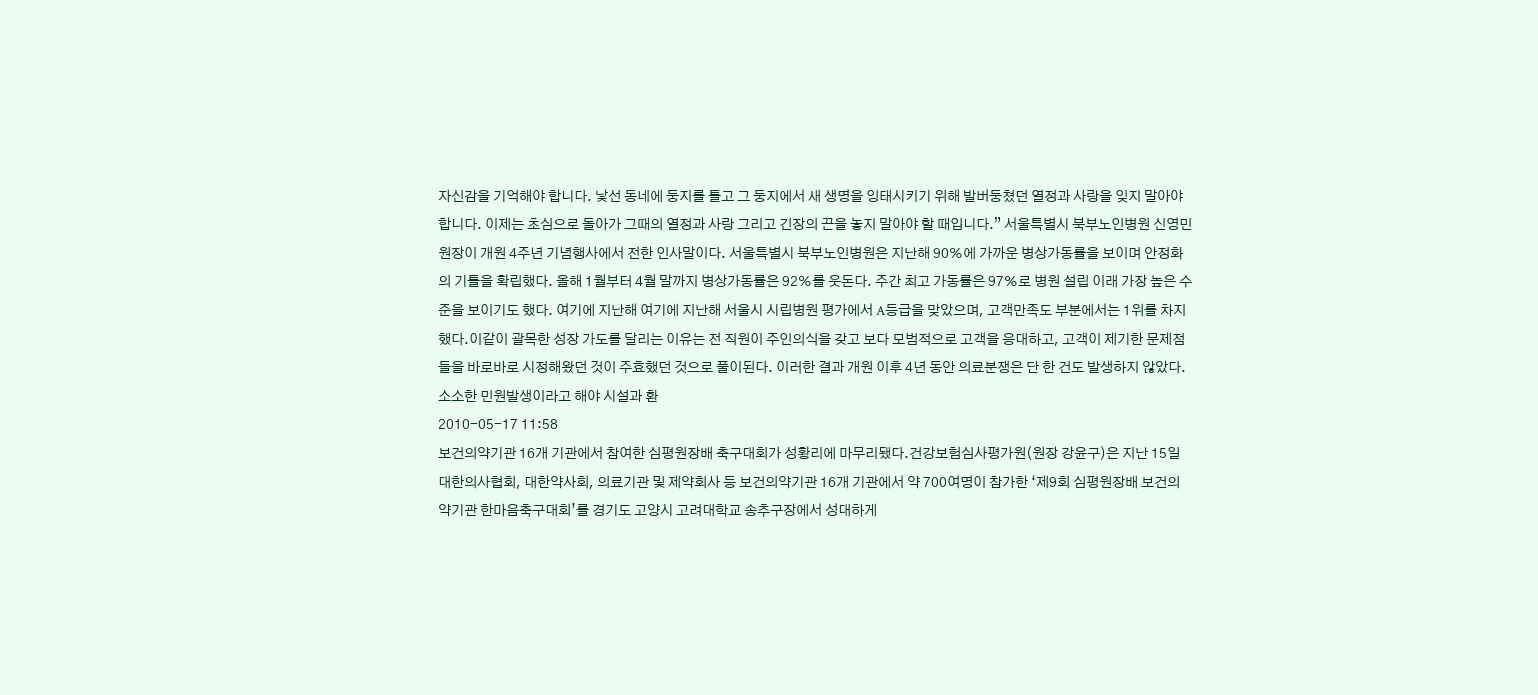자신감을 기억해야 합니다. 낯선 동네에 둥지를 틀고 그 둥지에서 새 생명을 잉태시키기 위해 발버둥쳤던 열정과 사랑을 잊지 말아야 합니다. 이제는 초심으로 돌아가 그때의 열정과 사랑 그리고 긴장의 끈을 놓지 말아야 할 때입니다.” 서울특별시 북부노인병원 신영민 원장이 개원 4주년 기념행사에서 전한 인사말이다. 서울특별시 북부노인병원은 지난해 90%에 가까운 병상가동률을 보이며 안정화의 기틀을 확립했다. 올해 1월부터 4월 말까지 병상가동률은 92%를 웃돈다. 주간 최고 가동률은 97%로 병원 설립 이래 가장 높은 수준을 보이기도 했다. 여기에 지난해 여기에 지난해 서울시 시립병원 평가에서 A등급을 맞았으며, 고객만족도 부분에서는 1위를 차지했다.이같이 괄목한 성장 가도를 달리는 이유는 전 직원이 주인의식을 갖고 보다 모범적으로 고객을 응대하고, 고객이 제기한 문제점들을 바로바로 시정해왔던 것이 주효했던 것으로 풀이된다. 이러한 결과 개원 이후 4년 동안 의료분쟁은 단 한 건도 발생하지 않았다. 소소한 민원발생이라고 해야 시설과 환
2010-05-17 11:58
보건의약기관 16개 기관에서 참여한 심평원장배 축구대회가 성황리에 마무리됐다.건강보험심사평가원(원장 강윤구)은 지난 15일 대한의사협회, 대한약사회, 의료기관 및 제약회사 등 보건의약기관 16개 기관에서 약 700여명이 참가한 ‘제9회 심평원장배 보건의약기관 한마음축구대회’를 경기도 고양시 고려대학교 송추구장에서 성대하게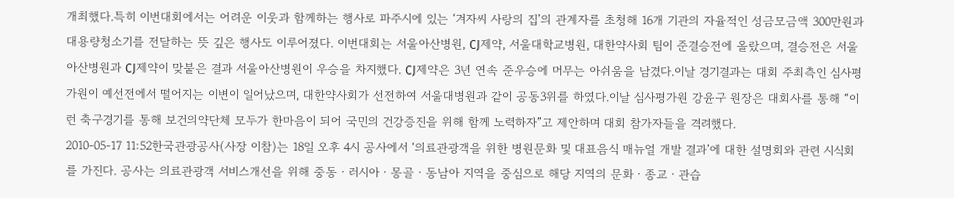개최했다.특히 이번대회에서는 어려운 이웃과 함께하는 행사로 파주시에 있는 ‘겨자씨 사랑의 집’의 관계자를 초청해 16개 기관의 자율적인 성금모금액 300만원과 대용량청소기를 전달하는 뜻 깊은 행사도 이루어졌다. 이번대회는 서울아산병원, CJ제약, 서울대학교병원, 대한약사회 팀이 준결승전에 올랐으며, 결승전은 서울아산병원과 CJ제약이 맞붙은 결과 서울아산병원이 우승을 차지했다. CJ제약은 3년 연속 준우승에 머무는 아쉬움을 남겼다.이날 경기결과는 대회 주최측인 심사평가원이 예선전에서 떨어지는 이변이 일어났으며, 대한약사회가 선전하여 서울대병원과 같이 공동3위를 하였다.이날 심사평가원 강윤구 원장은 대회사를 통해 “이런 축구경기를 통해 보건의약단체 모두가 한마음이 되어 국민의 건강증진을 위해 함께 노력하자”고 제안하며 대회 참가자들을 격려했다.
2010-05-17 11:52한국관광공사(사장 이참)는 18일 오후 4시 공사에서 ‘의료관광객을 위한 병원문화 및 대표음식 매뉴얼 개발 결과’에 대한 설명회와 관련 시식회를 가진다. 공사는 의료관광객 서비스개선을 위해 중동ㆍ러시아ㆍ몽골ㆍ동남아 지역을 중심으로 해당 지역의 문화ㆍ종교ㆍ관습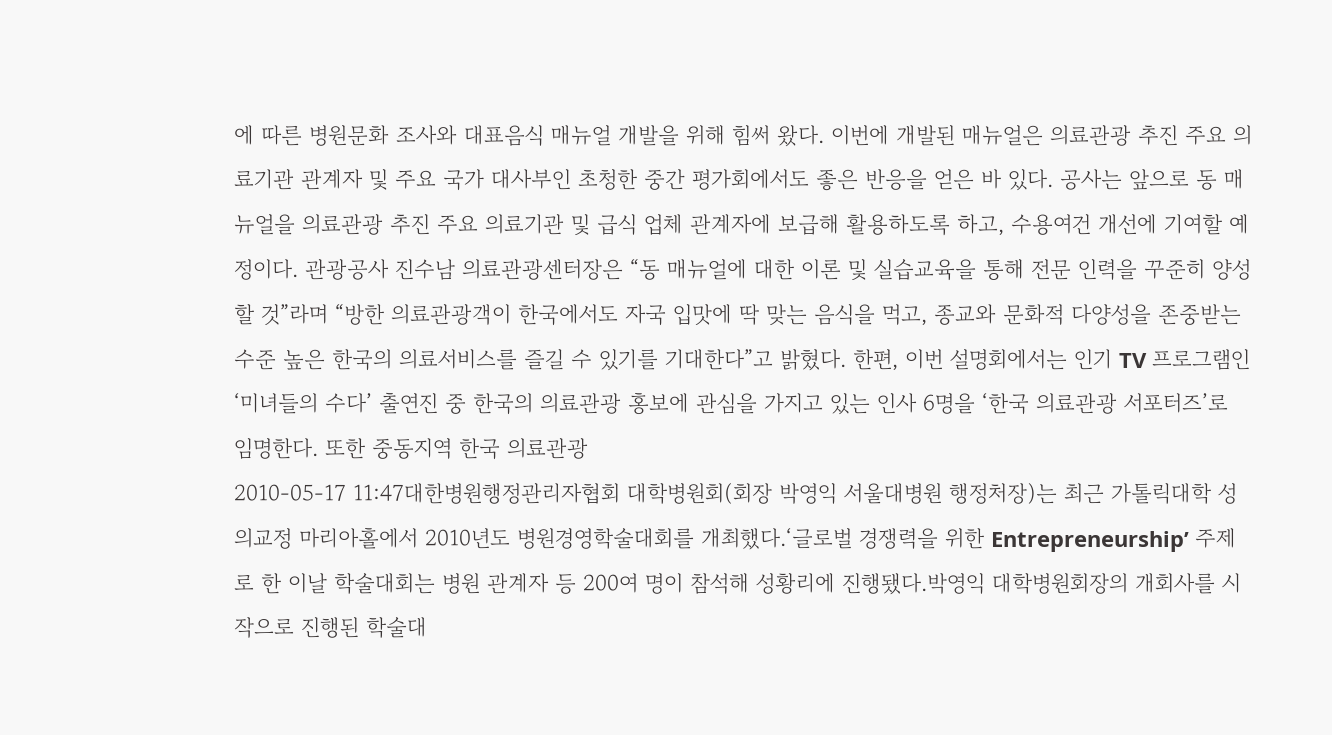에 따른 병원문화 조사와 대표음식 매뉴얼 개발을 위해 힘써 왔다. 이번에 개발된 매뉴얼은 의료관광 추진 주요 의료기관 관계자 및 주요 국가 대사부인 초청한 중간 평가회에서도 좋은 반응을 얻은 바 있다. 공사는 앞으로 동 매뉴얼을 의료관광 추진 주요 의료기관 및 급식 업체 관계자에 보급해 활용하도록 하고, 수용여건 개선에 기여할 예정이다. 관광공사 진수남 의료관광센터장은 “동 매뉴얼에 대한 이론 및 실습교육을 통해 전문 인력을 꾸준히 양성할 것”라며 “방한 의료관광객이 한국에서도 자국 입맛에 딱 맞는 음식을 먹고, 종교와 문화적 다양성을 존중받는 수준 높은 한국의 의료서비스를 즐길 수 있기를 기대한다”고 밝혔다. 한편, 이번 설명회에서는 인기 TV 프로그램인 ‘미녀들의 수다’ 출연진 중 한국의 의료관광 홍보에 관심을 가지고 있는 인사 6명을 ‘한국 의료관광 서포터즈’로 임명한다. 또한 중동지역 한국 의료관광
2010-05-17 11:47대한병원행정관리자협회 대학병원회(회장 박영익 서울대병원 행정처장)는 최근 가톨릭대학 성의교정 마리아홀에서 2010년도 병원경영학술대회를 개최했다.‘글로벌 경쟁력을 위한 Entrepreneurship’ 주제로 한 이날 학술대회는 병원 관계자 등 200여 명이 참석해 성황리에 진행됐다.박영익 대학병원회장의 개회사를 시작으로 진행된 학술대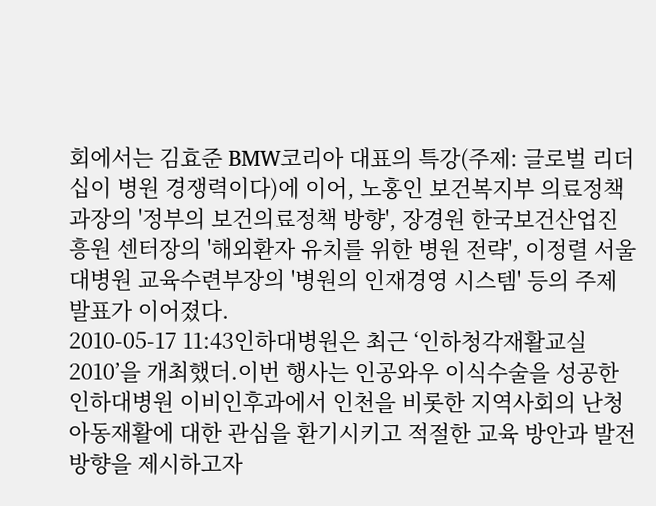회에서는 김효준 BMW코리아 대표의 특강(주제: 글로벌 리더십이 병원 경쟁력이다)에 이어, 노홍인 보건복지부 의료정책과장의 '정부의 보건의료정책 방향', 장경원 한국보건산업진흥원 센터장의 '해외환자 유치를 위한 병원 전략', 이정렬 서울대병원 교육수련부장의 '병원의 인재경영 시스템' 등의 주제 발표가 이어졌다.
2010-05-17 11:43인하대병원은 최근 ‘인하청각재활교실 2010’을 개최했더.이번 행사는 인공와우 이식수술을 성공한 인하대병원 이비인후과에서 인천을 비롯한 지역사회의 난청아동재활에 대한 관심을 환기시키고 적절한 교육 방안과 발전 방향을 제시하고자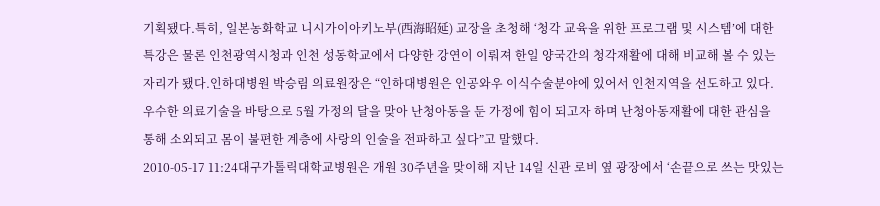기획됐다.특히, 일본농화학교 니시가이아키노부(西海昭延) 교장을 초청해 ‘청각 교육을 위한 프로그램 및 시스템’에 대한 특강은 물론 인천광역시청과 인천 성동학교에서 다양한 강연이 이뤄져 한일 양국간의 청각재활에 대해 비교해 볼 수 있는 자리가 됐다.인하대병원 박승림 의료원장은 “인하대병원은 인공와우 이식수술분야에 있어서 인천지역을 선도하고 있다. 우수한 의료기술을 바탕으로 5월 가정의 달을 맞아 난청아동을 둔 가정에 힘이 되고자 하며 난청아동재활에 대한 관심을 통해 소외되고 몸이 불편한 계층에 사랑의 인술을 전파하고 싶다”고 말했다.
2010-05-17 11:24대구가톨릭대학교병원은 개원 30주년을 맞이해 지난 14일 신관 로비 옆 광장에서 ‘손끝으로 쓰는 맛있는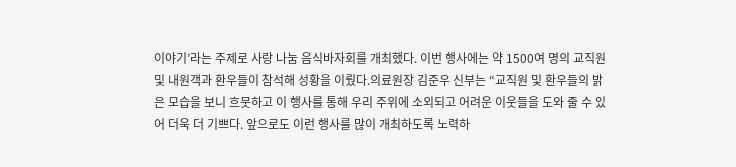이야기’라는 주제로 사랑 나눔 음식바자회를 개최했다. 이번 행사에는 약 1500여 명의 교직원 및 내원객과 환우들이 참석해 성황을 이뤘다.의료원장 김준우 신부는 “교직원 및 환우들의 밝은 모습을 보니 흐뭇하고 이 행사를 통해 우리 주위에 소외되고 어려운 이웃들을 도와 줄 수 있어 더욱 더 기쁘다. 앞으로도 이런 행사를 많이 개최하도록 노력하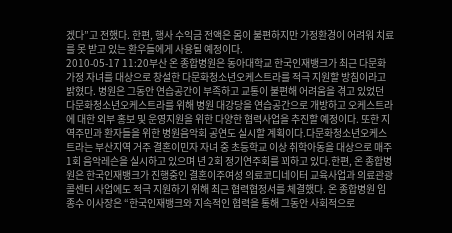겠다”고 전했다. 한편, 행사 수익금 전액은 몸이 불편하지만 가정환경이 어려워 치료를 못 받고 있는 환우들에게 사용될 예정이다.
2010-05-17 11:20부산 온 종합병원은 동아대학교 한국인재뱅크가 최근 다문화가정 자녀를 대상으로 창설한 다문화청소년오케스트라를 적극 지원할 방침이라고 밝혔다. 병원은 그동안 연습공간이 부족하고 교통이 불편해 어려움을 겪고 있었던 다문화청소년오케스트라를 위해 병원 대강당을 연습공간으로 개방하고 오케스트라에 대한 외부 홍보 및 운영지원을 위한 다양한 협력사업을 추진할 예정이다. 또한 지역주민과 환자들을 위한 병원음악회 공연도 실시할 계획이다.다문화청소년오케스트라는 부산지역 거주 결혼이민자 자녀 중 초등학교 이상 취학아동을 대상으로 매주 1회 음악레슨을 실시하고 있으며 년 2회 정기연주회를 꾀하고 있다.한편, 온 종합병원은 한국인재뱅크가 진행중인 결혼이주여성 의료코디네이터 교육사업과 의료관광콜센터 사업에도 적극 지원하기 위해 최근 협력협정서를 체결했다. 온 종합병원 임종수 이사장은 “한국인재뱅크와 지속적인 협력을 통해 그동안 사회적으로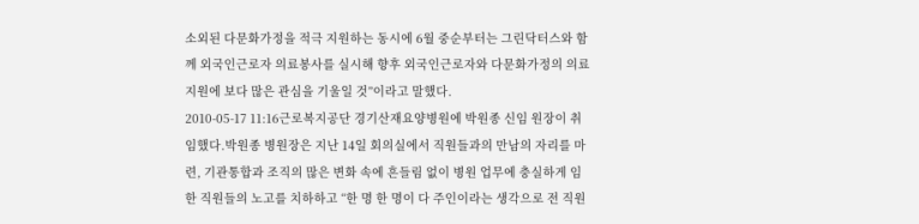소외된 다문화가정을 적극 지원하는 동시에 6월 중순부터는 그린닥터스와 함께 외국인근로자 의료봉사를 실시해 향후 외국인근로자와 다문화가정의 의료지원에 보다 많은 관심을 기울일 것”이라고 말했다.
2010-05-17 11:16근로복지공단 경기산재요양병원에 박원종 신임 원장이 취임했다.박원종 병원장은 지난 14일 회의실에서 직원들과의 만남의 자리를 마련, 기관통합과 조직의 많은 변화 속에 흔들림 없이 병원 업무에 충실하게 임한 직원들의 노고를 치하하고 “한 명 한 명이 다 주인이라는 생각으로 전 직원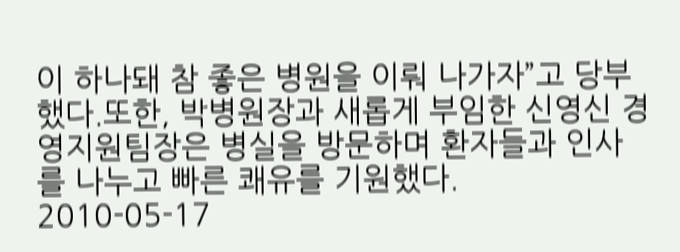이 하나돼 참 좋은 병원을 이뤄 나가자”고 당부했다.또한, 박병원장과 새롭게 부임한 신영신 경영지원팀장은 병실을 방문하며 환자들과 인사를 나누고 빠른 쾌유를 기원했다.
2010-05-17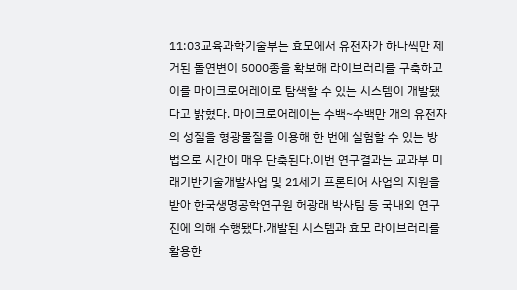11:03교육과학기술부는 효모에서 유전자가 하나씩만 제거된 돌연변이 5000종을 확보해 라이브러리를 구축하고 이를 마이크로어레이로 탐색할 수 있는 시스템이 개발됐다고 밝혔다. 마이크로어레이는 수백~수백만 개의 유전자의 성질을 형광물질을 이용해 한 번에 실험할 수 있는 방법으로 시간이 매우 단축된다.이번 연구결과는 교과부 미래기반기술개발사업 및 21세기 프론티어 사업의 지원을 받아 한국생명공학연구원 허광래 박사팀 등 국내외 연구진에 의해 수행됐다.개발된 시스템과 효모 라이브러리를 활용한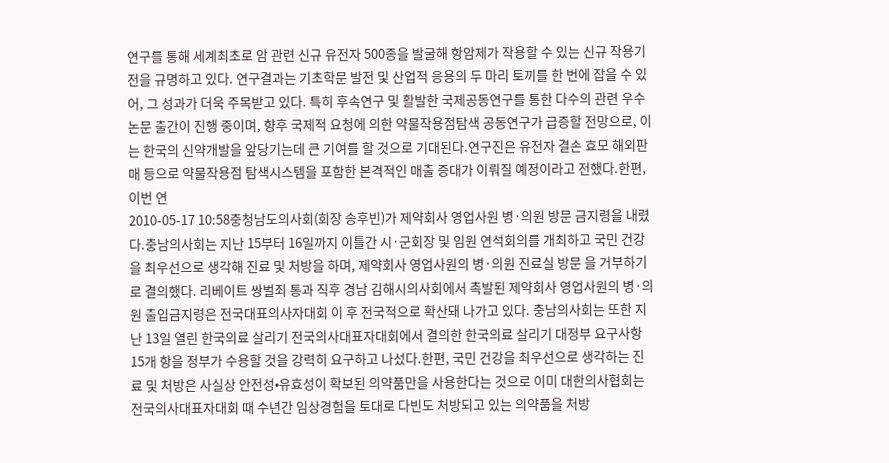연구를 통해 세계최초로 암 관련 신규 유전자 500종을 발굴해 항암제가 작용할 수 있는 신규 작용기전을 규명하고 있다. 연구결과는 기초학문 발전 및 산업적 응용의 두 마리 토끼를 한 번에 잡을 수 있어, 그 성과가 더욱 주목받고 있다. 특히 후속연구 및 활발한 국제공동연구를 통한 다수의 관련 우수 논문 출간이 진행 중이며, 향후 국제적 요청에 의한 약물작용점탐색 공동연구가 급증할 전망으로, 이는 한국의 신약개발을 앞당기는데 큰 기여를 할 것으로 기대된다.연구진은 유전자 결손 효모 해외판매 등으로 약물작용점 탐색시스템을 포함한 본격적인 매출 증대가 이뤄질 예정이라고 전했다.한편, 이번 연
2010-05-17 10:58충청남도의사회(회장 송후빈)가 제약회사 영업사원 병·의원 방문 금지령을 내렸다.충남의사회는 지난 15부터 16일까지 이틀간 시·군회장 및 임원 연석회의를 개최하고 국민 건강을 최우선으로 생각해 진료 및 처방을 하며, 제약회사 영업사원의 병·의원 진료실 방문 을 거부하기로 결의했다. 리베이트 쌍벌죄 통과 직후 경남 김해시의사회에서 촉발된 제약회사 영업사원의 병·의원 출입금지령은 전국대표의사자대회 이 후 전국적으로 확산돼 나가고 있다. 충남의사회는 또한 지난 13일 열린 한국의료 살리기 전국의사대표자대회에서 결의한 한국의료 살리기 대정부 요구사항 15개 항을 정부가 수용할 것을 강력히 요구하고 나섰다.한편, 국민 건강을 최우선으로 생각하는 진료 및 처방은 사실상 안전성•유효성이 확보된 의약품만을 사용한다는 것으로 이미 대한의사협회는 전국의사대표자대회 때 수년간 임상경험을 토대로 다빈도 처방되고 있는 의약품을 처방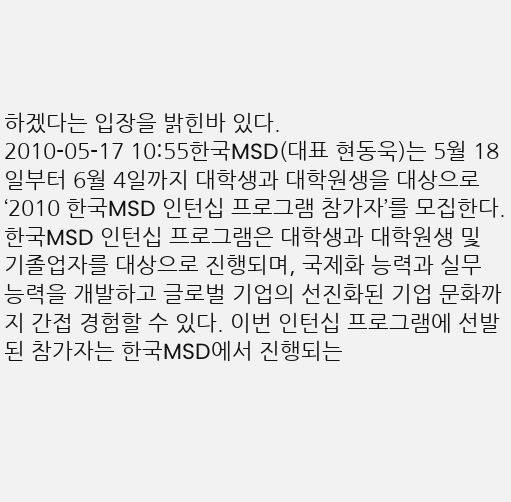하겠다는 입장을 밝힌바 있다.
2010-05-17 10:55한국MSD(대표 현동욱)는 5월 18일부터 6월 4일까지 대학생과 대학원생을 대상으로 ‘2010 한국MSD 인턴십 프로그램 참가자’를 모집한다. 한국MSD 인턴십 프로그램은 대학생과 대학원생 및 기졸업자를 대상으로 진행되며, 국제화 능력과 실무 능력을 개발하고 글로벌 기업의 선진화된 기업 문화까지 간접 경험할 수 있다. 이번 인턴십 프로그램에 선발된 참가자는 한국MSD에서 진행되는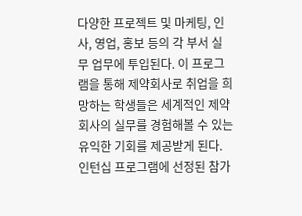다양한 프로젝트 및 마케팅, 인사, 영업, 홍보 등의 각 부서 실무 업무에 투입된다. 이 프로그램을 통해 제약회사로 취업을 희망하는 학생들은 세계적인 제약 회사의 실무를 경험해볼 수 있는 유익한 기회를 제공받게 된다. 인턴십 프로그램에 선정된 참가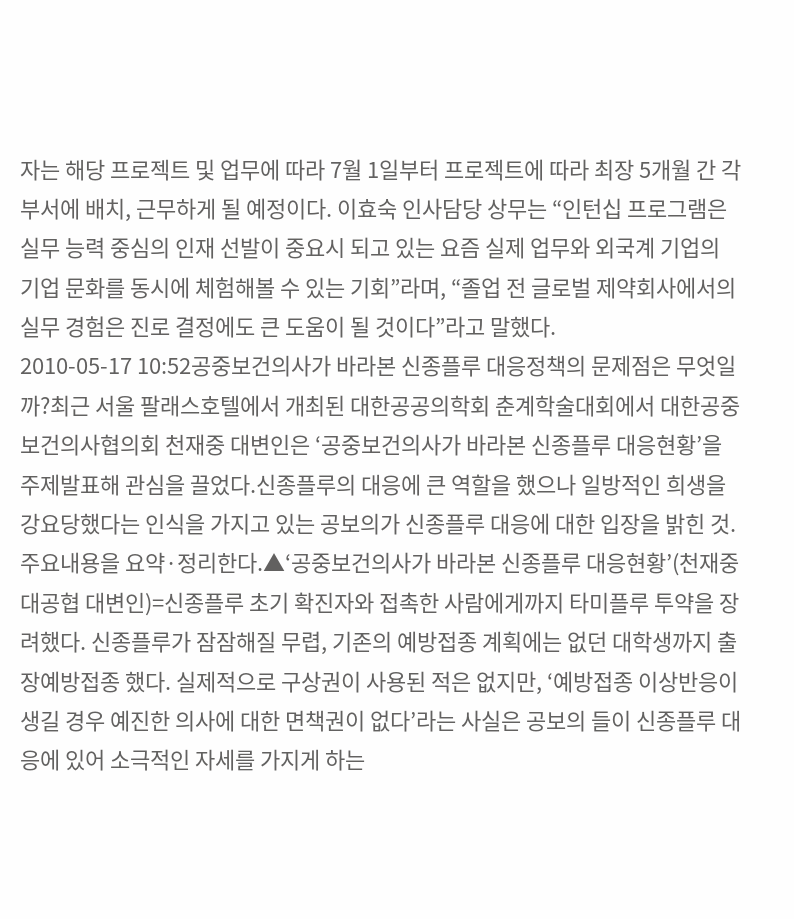자는 해당 프로젝트 및 업무에 따라 7월 1일부터 프로젝트에 따라 최장 5개월 간 각 부서에 배치, 근무하게 될 예정이다. 이효숙 인사담당 상무는 “인턴십 프로그램은 실무 능력 중심의 인재 선발이 중요시 되고 있는 요즘 실제 업무와 외국계 기업의 기업 문화를 동시에 체험해볼 수 있는 기회”라며, “졸업 전 글로벌 제약회사에서의 실무 경험은 진로 결정에도 큰 도움이 될 것이다”라고 말했다.
2010-05-17 10:52공중보건의사가 바라본 신종플루 대응정책의 문제점은 무엇일까?최근 서울 팔래스호텔에서 개최된 대한공공의학회 춘계학술대회에서 대한공중보건의사협의회 천재중 대변인은 ‘공중보건의사가 바라본 신종플루 대응현황’을 주제발표해 관심을 끌었다.신종플루의 대응에 큰 역할을 했으나 일방적인 희생을 강요당했다는 인식을 가지고 있는 공보의가 신종플루 대응에 대한 입장을 밝힌 것.주요내용을 요약·정리한다.▲‘공중보건의사가 바라본 신종플루 대응현황’(천재중 대공협 대변인)=신종플루 초기 확진자와 접촉한 사람에게까지 타미플루 투약을 장려했다. 신종플루가 잠잠해질 무렵, 기존의 예방접종 계획에는 없던 대학생까지 출장예방접종 했다. 실제적으로 구상권이 사용된 적은 없지만, ‘예방접종 이상반응이 생길 경우 예진한 의사에 대한 면책권이 없다’라는 사실은 공보의 들이 신종플루 대응에 있어 소극적인 자세를 가지게 하는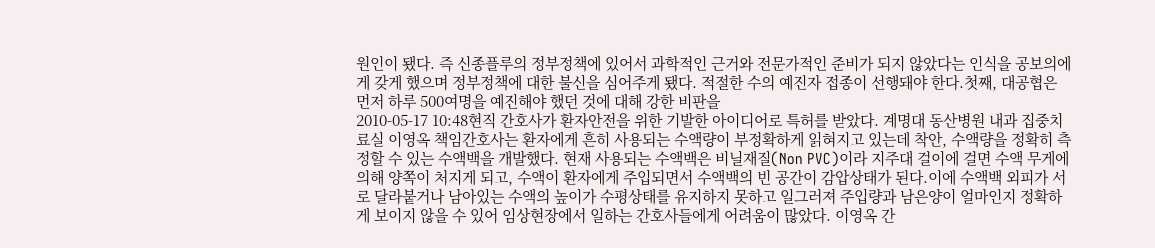원인이 됐다. 즉 신종플루의 정부정책에 있어서 과학적인 근거와 전문가적인 준비가 되지 않았다는 인식을 공보의에게 갖게 했으며 정부정책에 대한 불신을 심어주게 됐다. 적절한 수의 예진자 접종이 선행돼야 한다.첫째, 대공협은 먼저 하루 500여명을 예진해야 했던 것에 대해 강한 비판을
2010-05-17 10:48현직 간호사가 환자안전을 위한 기발한 아이디어로 특허를 받았다. 계명대 동산병원 내과 집중치료실 이영옥 책임간호사는 환자에게 흔히 사용되는 수액량이 부정확하게 읽혀지고 있는데 착안, 수액량을 정확히 측정할 수 있는 수액백을 개발했다. 현재 사용되는 수액백은 비닐재질(Non PVC)이라 지주대 걸이에 걸면 수액 무게에 의해 양쪽이 처지게 되고, 수액이 환자에게 주입되면서 수액백의 빈 공간이 감압상태가 된다.이에 수액백 외피가 서로 달라붙거나 남아있는 수액의 높이가 수평상태를 유지하지 못하고 일그러져 주입량과 남은양이 얼마인지 정확하게 보이지 않을 수 있어 임상현장에서 일하는 간호사들에게 어려움이 많았다. 이영옥 간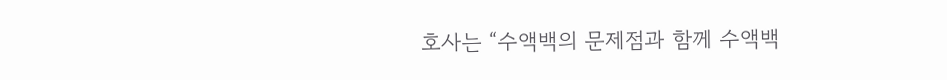호사는 “수액백의 문제점과 함께 수액백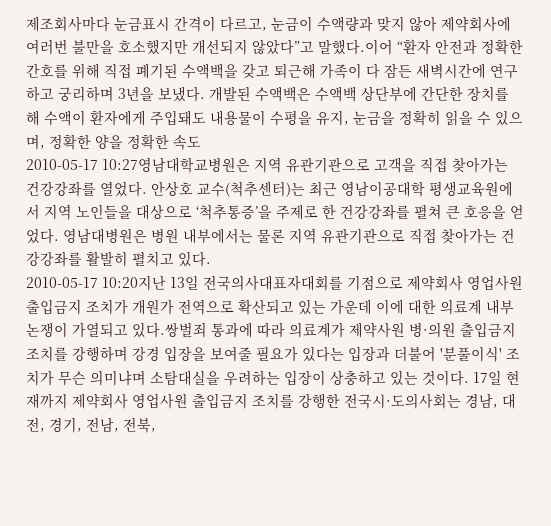제조회사마다 눈금표시 간격이 다르고, 눈금이 수액량과 맞지 않아 제약회사에 여러번 불만을 호소했지만 개선되지 않았다”고 말했다.이어 “환자 안전과 정확한 간호를 위해 직접 폐기된 수액백을 갖고 퇴근해 가족이 다 잠든 새벽시간에 연구하고 궁리하며 3년을 보냈다. 개발된 수액백은 수액백 상단부에 간단한 장치를 해 수액이 환자에게 주입돼도 내용물이 수평을 유지, 눈금을 정확히 읽을 수 있으며, 정확한 양을 정확한 속도
2010-05-17 10:27영남대학교병원은 지역 유관기관으로 고객을 직접 찾아가는 건강강좌를 열었다. 안상호 교수(척추센터)는 최근 영남이공대학 평생교육원에서 지역 노인들을 대상으로 ‘척추통증’을 주제로 한 건강강좌를 펼쳐 큰 호응을 얻었다. 영남대병원은 병원 내부에서는 물론 지역 유관기관으로 직접 찾아가는 건강강좌를 활발히 펼치고 있다.
2010-05-17 10:20지난 13일 전국의사대표자대회를 기점으로 제약회사 영업사원 출입금지 조치가 개원가 전역으로 확산되고 있는 가운데 이에 대한 의료계 내부 논쟁이 가열되고 있다.쌍벌죄 통과에 따라 의료계가 제약사원 병·의원 출입금지 조치를 강행하며 강경 입장을 보여줄 필요가 있다는 입장과 더불어 '분풀이식' 조치가 무슨 의미냐며 소탐대실을 우려하는 입장이 상충하고 있는 것이다. 17일 현재까지 제약회사 영업사원 출입금지 조치를 강행한 전국시·도의사회는 경남, 대전, 경기, 전남, 전북,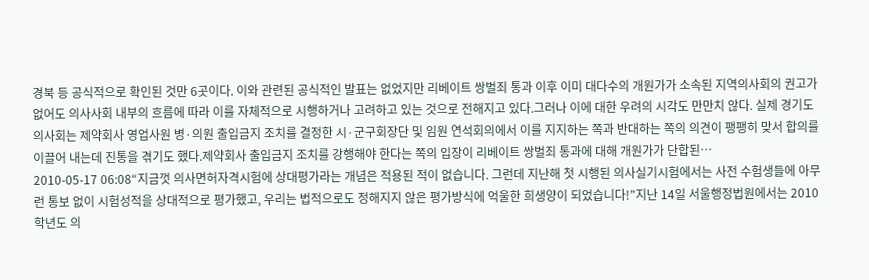경북 등 공식적으로 확인된 것만 6곳이다. 이와 관련된 공식적인 발표는 없었지만 리베이트 쌍벌죄 통과 이후 이미 대다수의 개원가가 소속된 지역의사회의 권고가 없어도 의사사회 내부의 흐름에 따라 이를 자체적으로 시행하거나 고려하고 있는 것으로 전해지고 있다.그러나 이에 대한 우려의 시각도 만만치 않다. 실제 경기도의사회는 제약회사 영업사원 병·의원 출입금지 조치를 결정한 시·군구회장단 및 임원 연석회의에서 이를 지지하는 쪽과 반대하는 쪽의 의견이 팽팽히 맞서 합의를 이끌어 내는데 진통을 겪기도 했다.제약회사 출입금지 조치를 강행해야 한다는 쪽의 입장이 리베이트 쌍벌죄 통과에 대해 개원가가 단합된…
2010-05-17 06:08“지금껏 의사면허자격시험에 상대평가라는 개념은 적용된 적이 없습니다. 그런데 지난해 첫 시행된 의사실기시험에서는 사전 수험생들에 아무런 통보 없이 시험성적을 상대적으로 평가했고, 우리는 법적으로도 정해지지 않은 평가방식에 억울한 희생양이 되었습니다!”지난 14일 서울행정법원에서는 2010학년도 의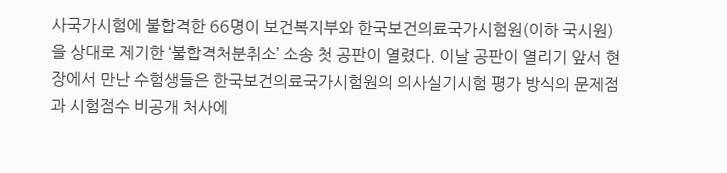사국가시험에 불합격한 66명이 보건복지부와 한국보건의료국가시험원(이하 국시원)을 상대로 제기한 ‘불합격처분취소’ 소송 첫 공판이 열렸다. 이날 공판이 열리기 앞서 현장에서 만난 수험생들은 한국보건의료국가시험원의 의사실기시험 평가 방식의 문제점과 시험점수 비공개 처사에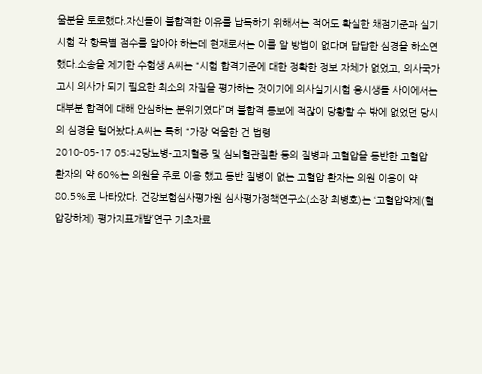울분을 토로했다.자신들이 불합격한 이유를 납득하기 위해서는 적어도 확실한 채점기준과 실기시험 각 항목별 점수를 알아야 하는데 현재로서는 이를 알 방법이 없다며 답답한 심경을 하소연 했다.소송을 제기한 수험생 A씨는 “시험 합격기준에 대한 정확한 정보 자체가 없었고, 의사국가고시 의사가 되기 필요한 최소의 자질을 평가하는 것이기에 의사실기시험 응시생들 사이에서는 대부분 합격에 대해 안심하는 분위기였다”며 불합격 통보에 적잖이 당황할 수 밖에 없었던 당시의 심경을 털어놨다.A씨는 특히 “가장 억울한 건 법령
2010-05-17 05:42당뇨병-고지혈증 및 심뇌혈관질환 등의 질병과 고혈압을 동반한 고혈압 환자의 약 60%는 의원을 주로 이용 했고 동반 질병이 없는 고혈압 환자는 의원 이용이 약 80.5%로 나타았다. 건강보험심사평가원 심사평가정책연구소(소장 최병호)는 ‘고혈압약제(혈압강하제) 평가지표개발’연구 기초자료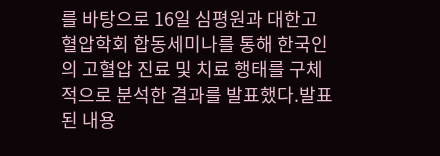를 바탕으로 16일 심평원과 대한고혈압학회 합동세미나를 통해 한국인의 고혈압 진료 및 치료 행태를 구체적으로 분석한 결과를 발표했다.발표된 내용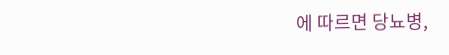에 따르면 당뇨병,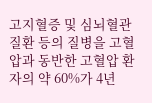고지혈증 및 심뇌혈관질환 등의 질병을 고혈압과 동반한 고혈압 환자의 약 60%가 4년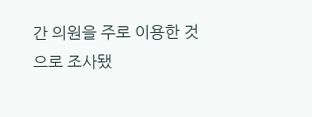간 의원을 주로 이용한 것으로 조사됐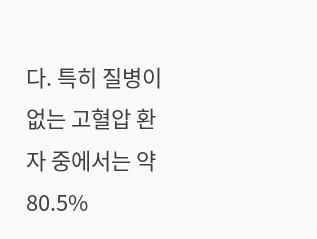다. 특히 질병이 없는 고혈압 환자 중에서는 약 80.5%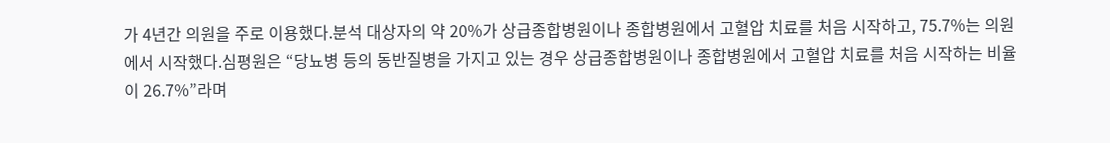가 4년간 의원을 주로 이용했다.분석 대상자의 약 20%가 상급종합병원이나 종합병원에서 고혈압 치료를 처음 시작하고, 75.7%는 의원에서 시작했다.심평원은 “당뇨병 등의 동반질병을 가지고 있는 경우 상급종합병원이나 종합병원에서 고혈압 치료를 처음 시작하는 비율이 26.7%”라며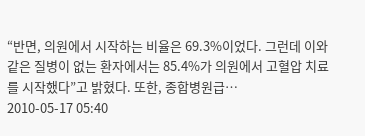“반면, 의원에서 시작하는 비율은 69.3%이었다. 그런데 이와 같은 질병이 없는 환자에서는 85.4%가 의원에서 고혈압 치료를 시작했다”고 밝혔다. 또한, 종합병원급…
2010-05-17 05:40